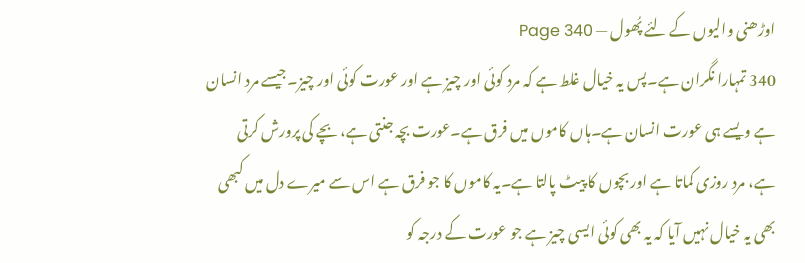اوڑھنی والیوں کے لئے پُھول — Page 340
340 تمہارا نگران ہے۔پس یہ خیال غلط ہے کہ مرد کوئی اور چیز ہے اور عورت کوئی اور چیز۔جیسے مرد انسان ہے ویسے ہی عورت انسان ہے۔ہاں کاموں میں فرق ہے۔عورت بچہ جنتی ہے، بچے کی پرورش کرتی ہے، مرد روزی کماتا ہے اور بچوں کا پیٹ پالتا ہے۔یہ کاموں کا جو فرق ہے اس سے میرے دل میں کبھی بھی یہ خیال نہیں آیا کہ یہ بھی کوئی ایسی چیز ہے جو عورت کے درجہ کو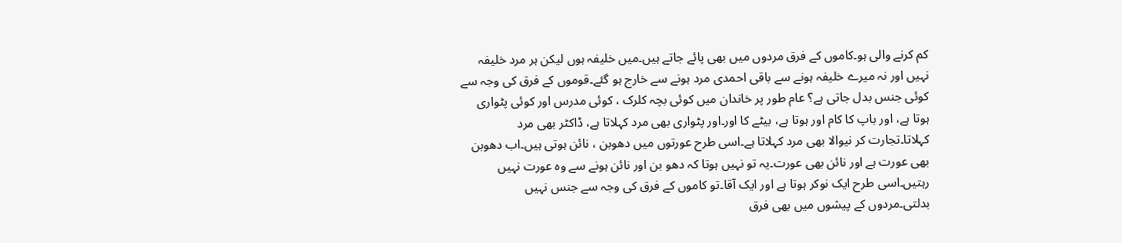کم کرنے والی ہو۔کاموں کے فرق مردوں میں بھی پائے جاتے ہیں۔میں خلیفہ ہوں لیکن ہر مرد خلیفہ نہیں اور نہ میرے خلیفہ ہونے سے باقی احمدی مرد ہونے سے خارج ہو گئے۔قوموں کے فرق کی وجہ سے کوئی جنس بدل جاتی ہے؟ عام طور پر خاندان میں کوئی بچہ کلرک ، کوئی مدرس اور کوئی پٹواری ہوتا ہے، اور باپ کا کام اور ہوتا ہے، بیٹے کا اور۔اور پٹواری بھی مرد کہلاتا ہے، ڈاکٹر بھی مرد کہلاتا۔تجارت کر نیوالا بھی مرد کہلاتا ہے۔اسی طرح عورتوں میں دھوبن ، نائن ہوتی ہیں۔اب دھوبن بھی عورت ہے اور نائن بھی عورت۔یہ تو نہیں ہوتا کہ دھو بن اور نائن ہونے سے وہ عورت نہیں رہتیں۔اسی طرح ایک نوکر ہوتا ہے اور ایک آقا۔تو کاموں کے فرق کی وجہ سے جنس نہیں بدلتی۔مردوں کے پیشوں میں بھی فرق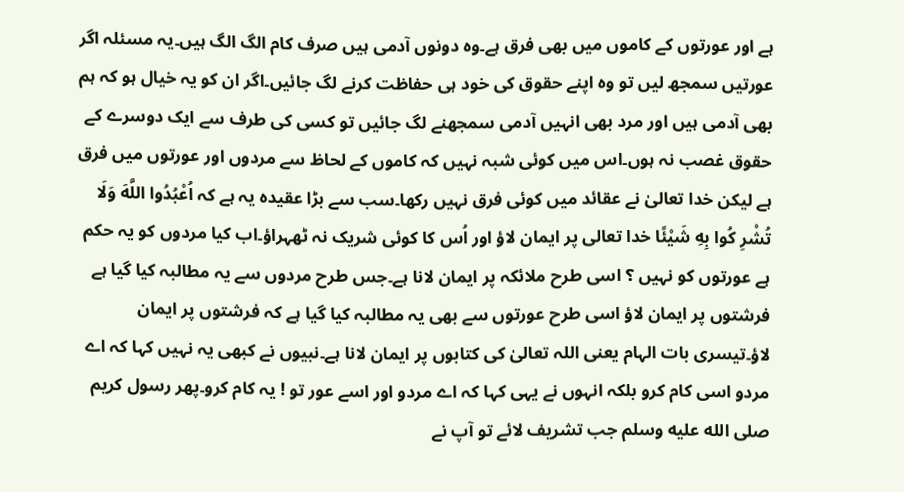ہے اور عورتوں کے کاموں میں بھی فرق ہے۔وہ دونوں آدمی ہیں صرف کام الگ الگ ہیں۔یہ مسئلہ اگر عورتیں سمجھ لیں تو وہ اپنے حقوق کی خود ہی حفاظت کرنے لگ جائیں۔اگر ان کو یہ خیال ہو کہ ہم بھی آدمی ہیں اور مرد بھی انہیں آدمی سمجھنے لگ جائیں تو کسی کی طرف سے ایک دوسرے کے حقوق غصب نہ ہوں۔اس میں کوئی شبہ نہیں کہ کاموں کے لحاظ سے مردوں اور عورتوں میں فرق ہے لیکن خدا تعالیٰ نے عقائد میں کوئی فرق نہیں رکھا۔سب سے بڑا عقیدہ یہ ہے کہ اُعْبُدُوا اللَّهَ وَلَا تُشْرِ كُوا بِهِ شَيْئًا خدا تعالی پر ایمان لاؤ اور اُس کا کوئی شریک نہ ٹھہراؤ۔اب کیا مردوں کو یہ حکم ہے عورتوں کو نہیں ؟ اسی طرح ملائکہ پر ایمان لانا ہے۔جس طرح مردوں سے یہ مطالبہ کیا گیا ہے فرشتوں پر ایمان لاؤ اسی طرح عورتوں سے بھی یہ مطالبہ کیا گیا ہے کہ فرشتوں پر ایمان لاؤ۔تیسری بات الہام یعنی اللہ تعالیٰ کی کتابوں پر ایمان لانا ہے۔نبیوں نے کبھی یہ نہیں کہا کہ اے مردو اسی کام کرو بلکہ انہوں نے یہی کہا کہ اے مردو اور اسے عور تو ! یہ کام کرو۔پھر رسول کریم صلى الله عليه وسلم جب تشریف لائے تو آپ نے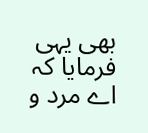بھی یہی فرمایا کہ اے مرد و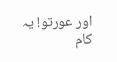اور عورتو! یہ کام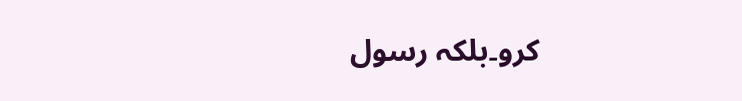کرو۔بلکہ رسول